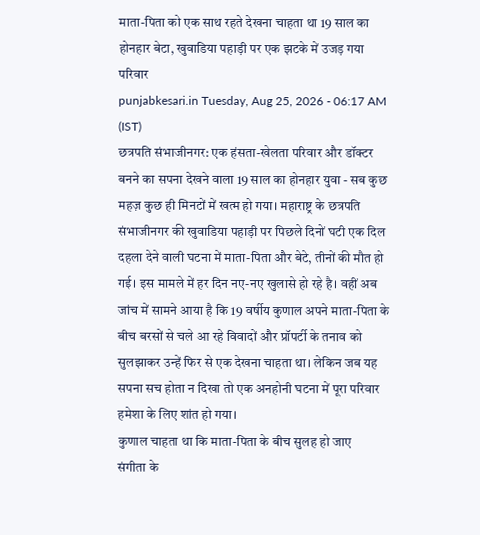माता-पिता को एक साथ रहते देखना चाहता था 19 साल का होनहार बेटा, खुवाडिया पहाड़ी पर एक झटके में उजड़ गया परिवार
punjabkesari.in Tuesday, Aug 25, 2026 - 06:17 AM (IST)
छत्रपति संभाजीनगर: एक हंसता-खेलता परिवार और डॉक्टर बनने का सपना देखने वाला 19 साल का होनहार युवा - सब कुछ महज़ कुछ ही मिनटों में खत्म हो गया। महाराष्ट्र के छत्रपति संभाजीनगर की खुवाडिया पहाड़ी पर पिछले दिनों घटी एक दिल दहला देने वाली घटना में माता-पिता और बेटे, तीनों की मौत हो गई। इस मामले में हर दिन नए-नए खुलासे हो रहे है। वहीं अब जांच में सामने आया है कि 19 वर्षीय कुणाल अपने माता-पिता के बीच बरसों से चले आ रहे विवादों और प्रॉपर्टी के तनाव को सुलझाकर उन्हें फिर से एक देखना चाहता था। लेकिन जब यह सपना सच होता न दिखा तो एक अनहोनी घटना में पूरा परिवार हमेशा के लिए शांत हो गया।
कुणाल चाहता था कि माता-पिता के बीच सुलह हो जाए
संगीता के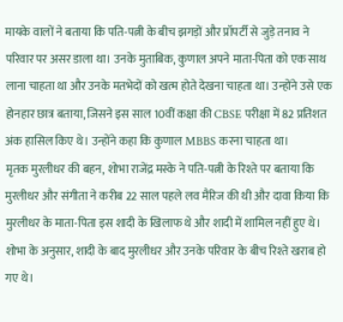मायके वालों ने बताया कि पति-पत्नी के बीच झगड़ों और प्रॉपर्टी से जुड़े तनाव ने परिवार पर असर डाला था। उनके मुताबिक, कुणाल अपने माता-पिता को एक साथ लाना चाहता था और उनके मतभेदों को खत्म होते देखना चाहता था। उन्होंने उसे एक होनहार छात्र बताया, जिसने इस साल 10वीं कक्षा की CBSE परीक्षा में 82 प्रतिशत अंक हासिल किए थे। उन्होंने कहा कि कुणाल MBBS करना चाहता था।
मृतक मुरलीधर की बहन, शोभा राजेंद्र मस्के ने पति-पत्नी के रिश्ते पर बताया कि मुरलीधर और संगीता ने करीब 22 साल पहले लव मैरिज की थी और दावा किया कि मुरलीधर के माता-पिता इस शादी के खिलाफ थे और शादी में शामिल नहीं हुए थे। शोभा के अनुसार, शादी के बाद मुरलीधर और उनके परिवार के बीच रिश्ते खराब हो गए थे।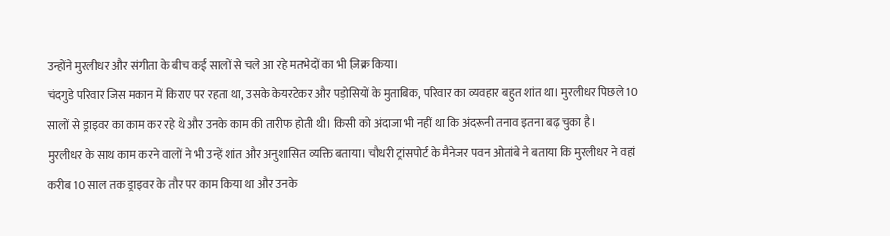उन्होंने मुरलीधर और संगीता के बीच कई सालों से चले आ रहे मतभेदों का भी ज़िक्र किया।
चंदगुडे परिवार जिस मकान में किराए पर रहता था, उसके केयरटेकर और पड़ोसियों के मुताबिक, परिवार का व्यवहार बहुत शांत था। मुरलीधर पिछले 10 सालों से ड्राइवर का काम कर रहे थे और उनके काम की तारीफ होती थी। किसी को अंदाजा भी नहीं था कि अंदरूनी तनाव इतना बढ़ चुका है।
मुरलीधर के साथ काम करने वालों ने भी उन्हें शांत और अनुशासित व्यक्ति बताया। चौधरी ट्रांसपोर्ट के मैनेजर पवन ओतांबे ने बताया कि मुरलीधर ने वहां करीब 10 साल तक ड्राइवर के तौर पर काम किया था और उनके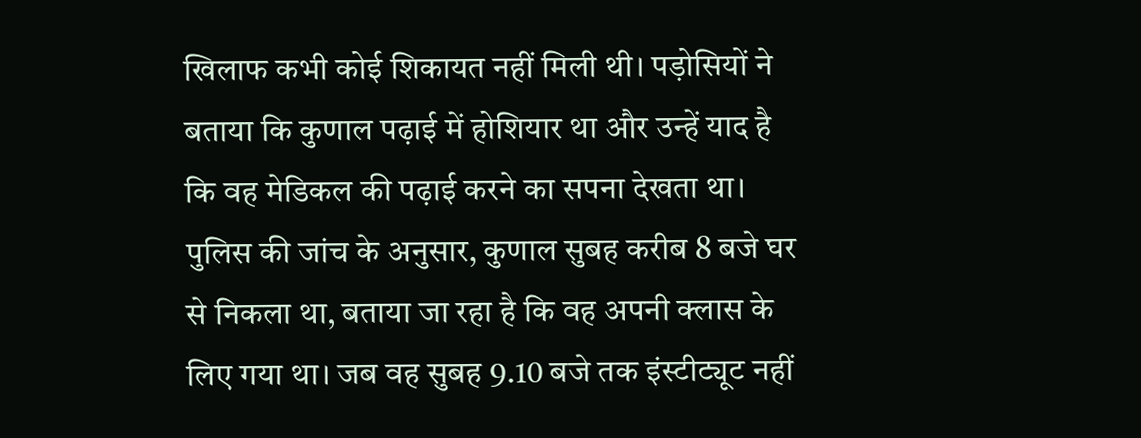खिलाफ कभी कोई शिकायत नहीं मिली थी। पड़ोसियों ने बताया कि कुणाल पढ़ाई में होशियार था और उन्हें याद है कि वह मेडिकल की पढ़ाई करने का सपना देखता था।
पुलिस की जांच के अनुसार, कुणाल सुबह करीब 8 बजे घर से निकला था, बताया जा रहा है कि वह अपनी क्लास के लिए गया था। जब वह सुबह 9.10 बजे तक इंस्टीट्यूट नहीं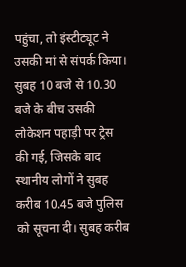पहुंचा, तो इंस्टीट्यूट ने उसकी मां से संपर्क किया। सुबह 10 बजे से 10.30 बजे के बीच उसकी लोकेशन पहाड़ी पर ट्रेस की गई, जिसके बाद स्थानीय लोगों ने सुबह करीब 10.45 बजे पुलिस को सूचना दी। सुबह करीब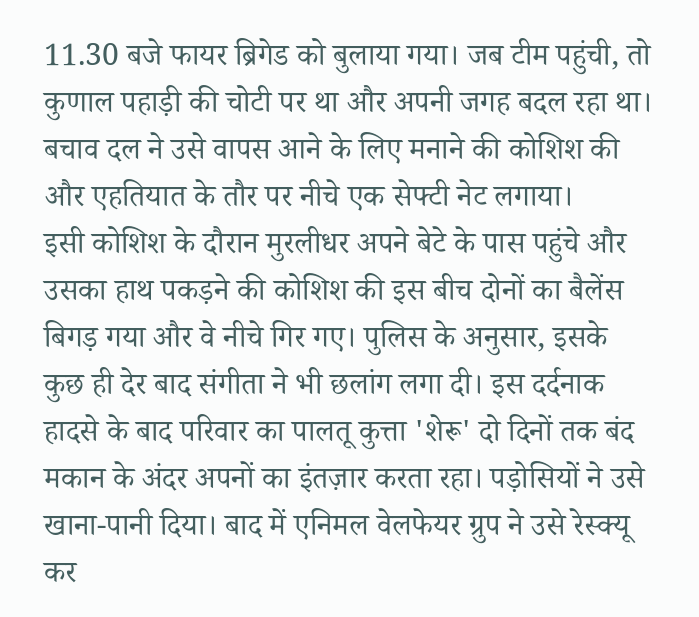11.30 बजे फायर ब्रिगेड को बुलाया गया। जब टीम पहुंची, तो कुणाल पहाड़ी की चोटी पर था और अपनी जगह बदल रहा था। बचाव दल ने उसे वापस आने के लिए मनाने की कोशिश की और एहतियात के तौर पर नीचे एक सेफ्टी नेट लगाया।
इसी कोशिश के दौरान मुरलीधर अपने बेटे के पास पहुंचे और उसका हाथ पकड़ने की कोशिश की इस बीच दोनों का बैलेंस बिगड़ गया और वे नीचे गिर गए। पुलिस के अनुसार, इसके कुछ ही देर बाद संगीता ने भी छलांग लगा दी। इस दर्दनाक हादसे के बाद परिवार का पालतू कुत्ता 'शेरू' दो दिनों तक बंद मकान के अंदर अपनों का इंतज़ार करता रहा। पड़ोसियों ने उसे खाना-पानी दिया। बाद में एनिमल वेलफेयर ग्रुप ने उसे रेस्क्यू कर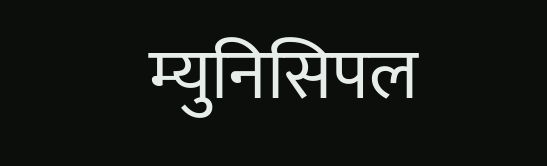म्युनिसिपल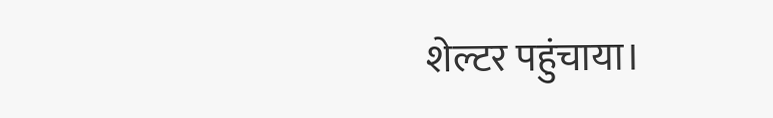शेल्टर पहुंचाया।